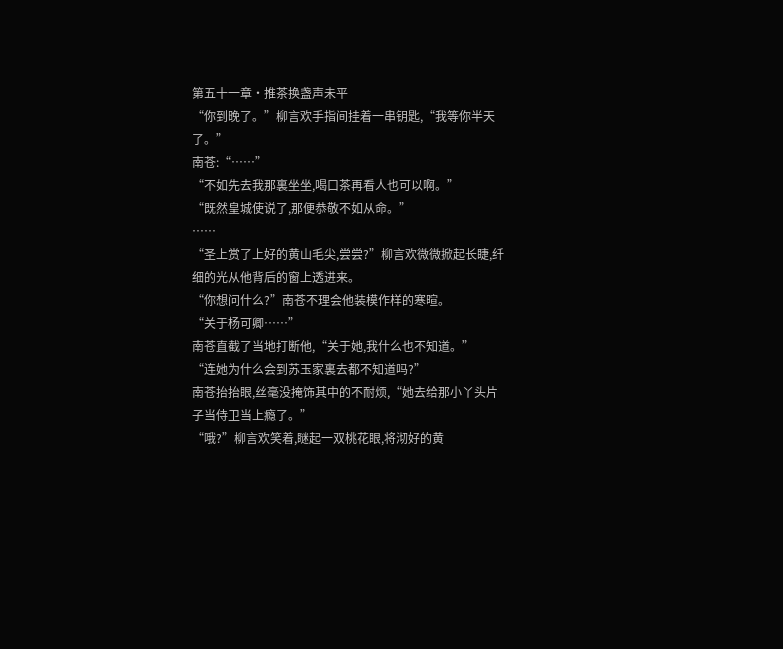第五十一章·推茶换盏声未平
“你到晚了。”柳言欢手指间挂着一串钥匙,“我等你半天了。”
南苍:“……”
“不如先去我那裏坐坐,喝口茶再看人也可以啊。”
“既然皇城使说了,那便恭敬不如从命。”
……
“圣上赏了上好的黄山毛尖,尝尝?”柳言欢微微掀起长睫,纤细的光从他背后的窗上透进来。
“你想问什么?”南苍不理会他装模作样的寒暄。
“关于杨可卿……”
南苍直截了当地打断他,“关于她,我什么也不知道。”
“连她为什么会到苏玉家裏去都不知道吗?”
南苍抬抬眼,丝毫没掩饰其中的不耐烦,“她去给那小丫头片子当侍卫当上瘾了。”
“哦?”柳言欢笑着,瞇起一双桃花眼,将沏好的黄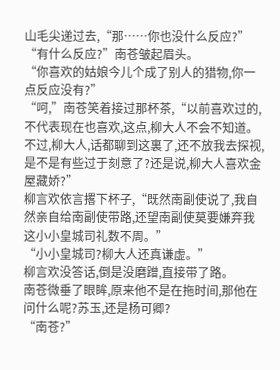山毛尖递过去,“那……你也没什么反应?”
“有什么反应?”南苍皱起眉头。
“你喜欢的姑娘今儿个成了别人的猎物,你一点反应没有?”
“呵,”南苍笑着接过那杯茶,“以前喜欢过的,不代表现在也喜欢,这点,柳大人不会不知道。不过,柳大人,话都聊到这裏了,还不放我去探视,是不是有些过于刻意了?还是说,柳大人喜欢金屋藏娇?”
柳言欢依言撂下杯子,“既然南副使说了,我自然亲自给南副使带路,还望南副使莫要嫌弃我这小小皇城司礼数不周。”
“小小皇城司?柳大人还真谦虚。”
柳言欢没答话,倒是没磨蹭,直接带了路。
南苍微垂了眼眸,原来他不是在拖时间,那他在问什么呢?苏玉,还是杨可卿?
“南苍?”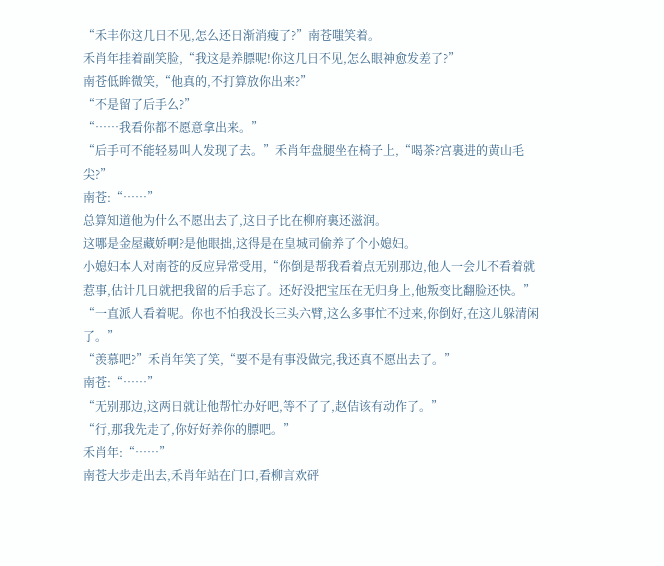“禾丰你这几日不见,怎么还日渐消瘦了?”南苍嗤笑着。
禾肖年挂着副笑脸,“我这是养膘呢!你这几日不见,怎么眼神愈发差了?”
南苍低眸微笑,“他真的,不打算放你出来?”
“不是留了后手么?”
“……我看你都不愿意拿出来。”
“后手可不能轻易叫人发现了去。”禾肖年盘腿坐在椅子上,“喝茶?宫裏进的黄山毛尖?”
南苍:“……”
总算知道他为什么不愿出去了,这日子比在柳府裏还滋润。
这哪是金屋藏娇啊?是他眼拙,这得是在皇城司偷养了个小媳妇。
小媳妇本人对南苍的反应异常受用,“你倒是帮我看着点无别那边,他人一会儿不看着就惹事,估计几日就把我留的后手忘了。还好没把宝压在无归身上,他叛变比翻脸还快。”
“一直派人看着呢。你也不怕我没长三头六臂,这么多事忙不过来,你倒好,在这儿躲清闲了。”
“羡慕吧?”禾肖年笑了笑,“要不是有事没做完,我还真不愿出去了。”
南苍:“……”
“无别那边,这两日就让他帮忙办好吧,等不了了,赵佶该有动作了。”
“行,那我先走了,你好好养你的膘吧。”
禾肖年:“……”
南苍大步走出去,禾肖年站在门口,看柳言欢砰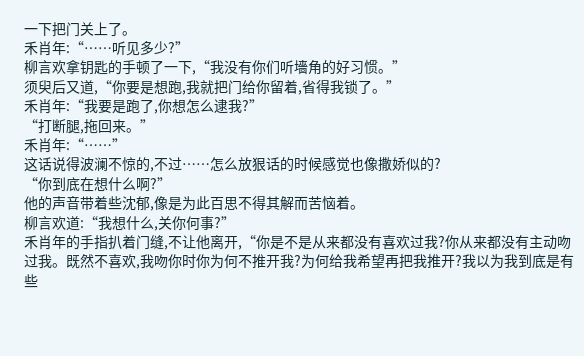一下把门关上了。
禾肖年:“……听见多少?”
柳言欢拿钥匙的手顿了一下,“我没有你们听墻角的好习惯。”
须臾后又道,“你要是想跑,我就把门给你留着,省得我锁了。”
禾肖年:“我要是跑了,你想怎么逮我?”
“打断腿,拖回来。”
禾肖年:“……”
这话说得波澜不惊的,不过……怎么放狠话的时候感觉也像撒娇似的?
“你到底在想什么啊?”
他的声音带着些沈郁,像是为此百思不得其解而苦恼着。
柳言欢道:“我想什么,关你何事?”
禾肖年的手指扒着门缝,不让他离开,“你是不是从来都没有喜欢过我?你从来都没有主动吻过我。既然不喜欢,我吻你时你为何不推开我?为何给我希望再把我推开?我以为我到底是有些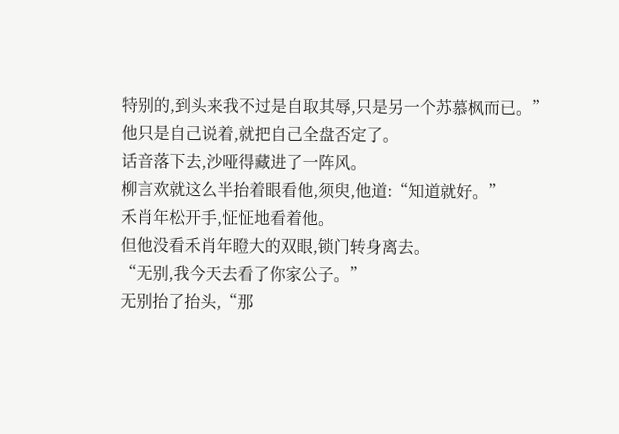特别的,到头来我不过是自取其辱,只是另一个苏慕枫而已。”
他只是自己说着,就把自己全盘否定了。
话音落下去,沙哑得藏进了一阵风。
柳言欢就这么半抬着眼看他,须臾,他道:“知道就好。”
禾肖年松开手,怔怔地看着他。
但他没看禾肖年瞪大的双眼,锁门转身离去。
“无别,我今天去看了你家公子。”
无别抬了抬头,“那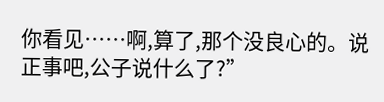你看见……啊,算了,那个没良心的。说正事吧,公子说什么了?”